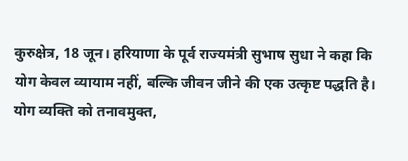कुरुक्षेत्र, 18 जून। हरियाणा के पूर्व राज्यमंत्री सुभाष सुधा ने कहा कि योग केवल व्यायाम नहीं, बल्कि जीवन जीने की एक उत्कृष्ट पद्धति है। योग व्यक्ति को तनावमुक्त,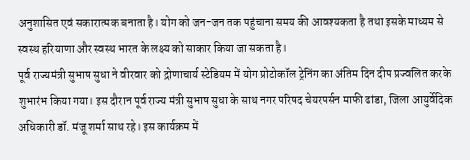अनुशासित एवं सकारात्मक बनाता है। योग को जन-जन तक पहुंचाना समय की आवश्यकता है तथा इसके माध्यम से स्वस्थ हरियाणा और स्वस्थ भारत के लक्ष्य को साकार किया जा सकता है।
पूर्व राज्यमंत्री सुभाष सुधा ने वीरवार को द्रोणाचार्य स्टेडियम में योग प्रोटोकॉल ट्रेनिंग का अंतिम दिन दीप प्रज्वलित करके शुभारंभ किया गया। इस दौरान पूर्व राज्य मंत्री सुभाष सुधा के साथ नगर परिषद चेयरपर्सन माफी ढांडा, जिला आयुर्वेदिक अधिकारी डॉ. मंजू शर्मा साथ रहे। इस कार्यक्रम में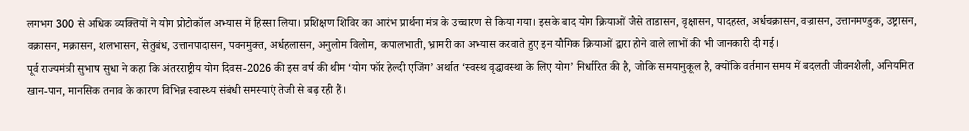लगभग 300 से अधिक व्यक्तियों ने योग प्रोटोकॉल अभ्यास में हिस्सा लिया। प्रशिक्षण शिविर का आरंभ प्रार्थना मंत्र के उच्चारण से किया गया। इसके बाद योग क्रियाओं जैसे ताडासन, वृक्षासन, पादहस्त, अर्धचक्रासन, वज्रासन, उत्तानमण्डुक, उष्ट्रासन, वक्रासन, मक्रासन, शलभासन, सेतुबंध, उत्तानपादासन, पवनमुक्त, अर्धहलासन, अनुलोम विलोम, कपालभाती, भ्रामरी का अभ्यास करवाते हुए इन यौगिक क्रियाओं द्वारा होने वाले लाभों की भी जानकारी दी गई।
पूर्व राज्यमंत्री सुभाष सुधा ने कहा कि अंतरराष्ट्रीय योग दिवस-2026 की इस वर्ष की थीम ‘योग फॉर हेल्दी एजिंग’ अर्थात ‘स्वस्थ वृद्धावस्था के लिए योग’ निर्धारित की है, जोकि समयानुकूल है, क्योंकि वर्तमान समय में बदलती जीवनशैली, अनियमित खान-पान, मानसिक तनाव के कारण विभिन्न स्वास्थ्य संबंधी समस्याएं तेजी से बढ़ रही हैं।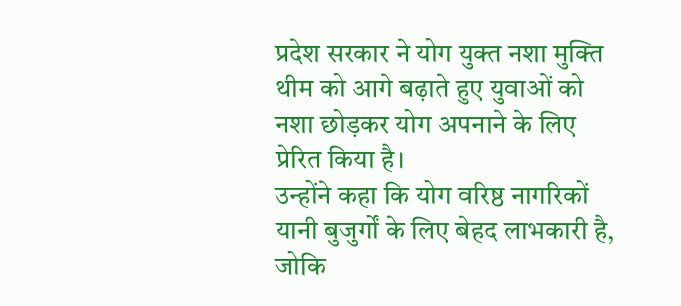प्रदेश सरकार ने योग युक्त नशा मुक्ति थीम को आगे बढ़ाते हुए युवाओं को नशा छोड़कर योग अपनाने के लिए प्रेरित किया है।
उन्होंने कहा कि योग वरिष्ठ नागरिकों यानी बुजुर्गों के लिए बेहद लाभकारी है, जोकि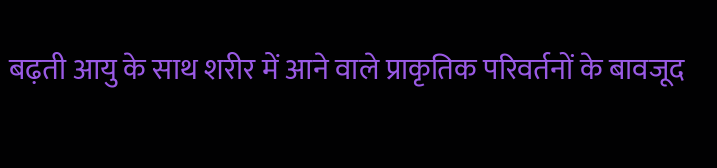बढ़ती आयु के साथ शरीर में आने वाले प्राकृतिक परिवर्तनों के बावजूद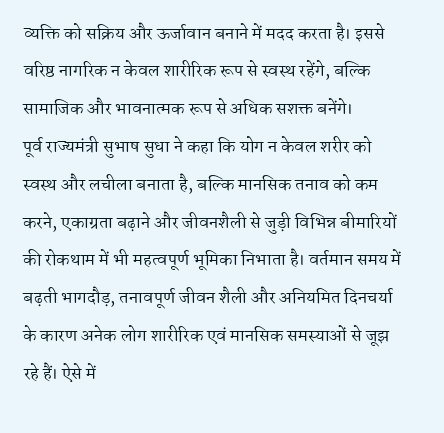व्यक्ति को सक्रिय और ऊर्जावान बनाने में मदद करता है। इससे वरिष्ठ नागरिक न केवल शारीरिक रूप से स्वस्थ रहेंगे, बल्कि सामाजिक और भावनात्मक रूप से अधिक सशक्त बनेंगे।
पूर्व राज्यमंत्री सुभाष सुधा ने कहा कि योग न केवल शरीर को स्वस्थ और लचीला बनाता है, बल्कि मानसिक तनाव को कम करने, एकाग्रता बढ़ाने और जीवनशैली से जुड़ी विभिन्न बीमारियों की रोकथाम में भी महत्वपूर्ण भूमिका निभाता है। वर्तमान समय में बढ़ती भागदौड़, तनावपूर्ण जीवन शैली और अनियमित दिनचर्या के कारण अनेक लोग शारीरिक एवं मानसिक समस्याओं से जूझ रहे हैं। ऐसे में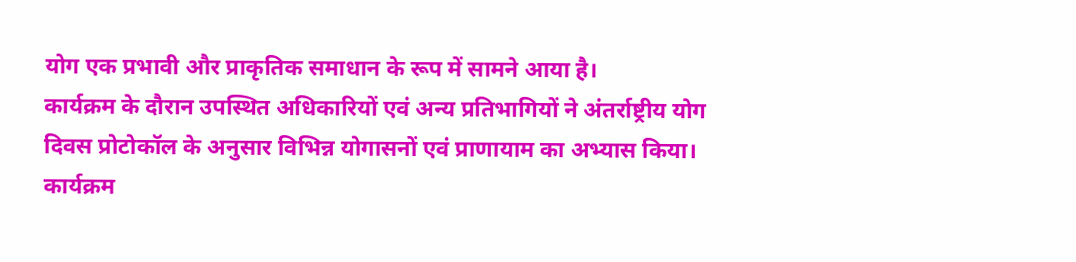योग एक प्रभावी और प्राकृतिक समाधान के रूप में सामने आया है।
कार्यक्रम के दौरान उपस्थित अधिकारियों एवं अन्य प्रतिभागियों ने अंतर्राष्ट्रीय योग दिवस प्रोटोकॉल के अनुसार विभिन्न योगासनों एवं प्राणायाम का अभ्यास किया। कार्यक्रम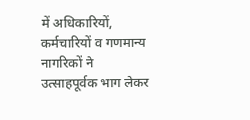में अधिकारियों, कर्मचारियों व गणमान्य नागरिकों ने उत्साहपूर्वक भाग लेकर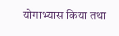योगाभ्यास किया तथा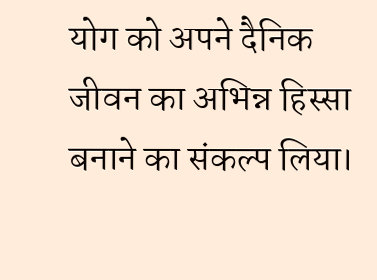योग को अपने दैनिक जीवन का अभिन्न हिस्सा बनाने का संकल्प लिया।